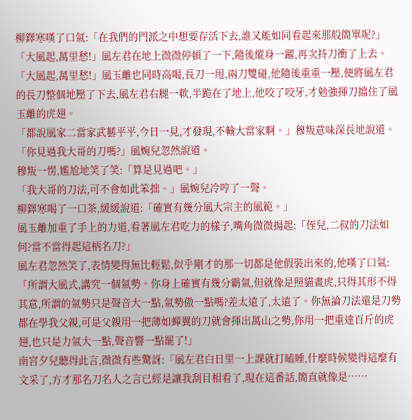柳鐸寒嘆了口氣:「在我們的門派之中想要存活下去,誰又能如同看起來那般簡單呢?」
「大風起,萬里愁!」風左君在地上微微停頓了一下,隨後縱身一躍,再次持刀衝了上去。
「大風起,萬里愁!」風玉離也同時高喝,長刀一甩,兩刀雙碰,他隨後重重一壓,便將風左君的長刀整個地壓了下去,風左君右腿一軟,半跪在了地上,他咬了咬牙,才勉強揮刀擋住了風玉離的虎翅。
「都說風家二當家武藝平平,今日一見,才發現,不輸大當家啊。」穆叛意味深長地說道。
「你見過我大哥的刀嗎?」風婉兒忽然說道。
穆叛一愣,尷尬地笑了笑:「算是見過吧。」
「我大哥的刀法,可不會如此笨拙。」風婉兒冷哼了一聲。
柳鐸寒喝了一口茶,緩緩說道:「確實有幾分風大宗主的風範。」
風玉離加重了手上的力道,看著風左君吃力的樣子,嘴角微微揚起:「侄兒,二叔的刀法如何?當不當得起這柄名刀?」
風左君忽然笑了,表情變得無比輕鬆,似乎剛才的那一切都是他假裝出來的,他嘆了口氣:「所謂大風式,講究一個氣勢。你身上確實有幾分霸氣,但就像是照貓畫虎,只得其形不得其意,所謂的氣勢只是聲音大一點,氣勢傲一點嗎?差太遠了,太遠了。你無論刀法還是刀勢都在學我父親,可是父親用一把薄如蟬翼的刀就會揮出萬山之勢,你用一把重達百斤的虎翅,也只是力氣大一點,聲音響一點罷了!」
南宮夕兒聽得此言,微微有些驚訝:「風左君白日里一上課就打瞌睡,什麼時候變得這麼有文采了,方才那名刀名人之言已經是讓我刮目相看了,現在這番話,簡直就像是……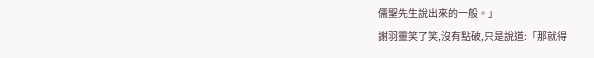儒聖先生說出來的一般。」
謝羽靈笑了笑,沒有點破,只是說道:「那就得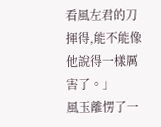看風左君的刀揮得,能不能像他說得一樣厲害了。」
風玉離愣了一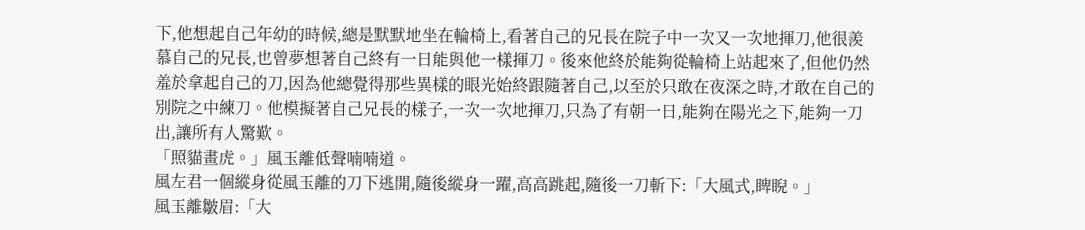下,他想起自己年幼的時候,總是默默地坐在輪椅上,看著自己的兄長在院子中一次又一次地揮刀,他很羨慕自己的兄長,也曾夢想著自己終有一日能與他一樣揮刀。後來他終於能夠從輪椅上站起來了,但他仍然羞於拿起自己的刀,因為他總覺得那些異樣的眼光始終跟隨著自己,以至於只敢在夜深之時,才敢在自己的別院之中練刀。他模擬著自己兄長的樣子,一次一次地揮刀,只為了有朝一日,能夠在陽光之下,能夠一刀出,讓所有人驚歎。
「照貓畫虎。」風玉離低聲喃喃道。
風左君一個縱身從風玉離的刀下逃開,隨後縱身一躍,高高跳起,隨後一刀斬下:「大風式,睥睨。」
風玉離皺眉:「大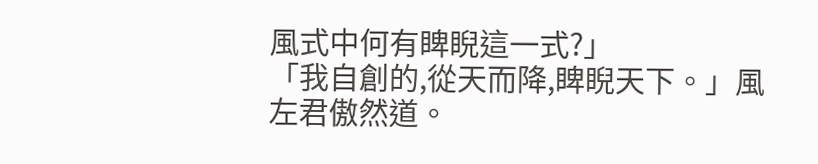風式中何有睥睨這一式?」
「我自創的,從天而降,睥睨天下。」風左君傲然道。